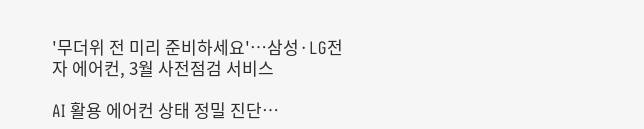'무더위 전 미리 준비하세요'…삼성·LG전자 에어컨, 3월 사전점검 서비스

AI 활용 에어컨 상태 정밀 진단…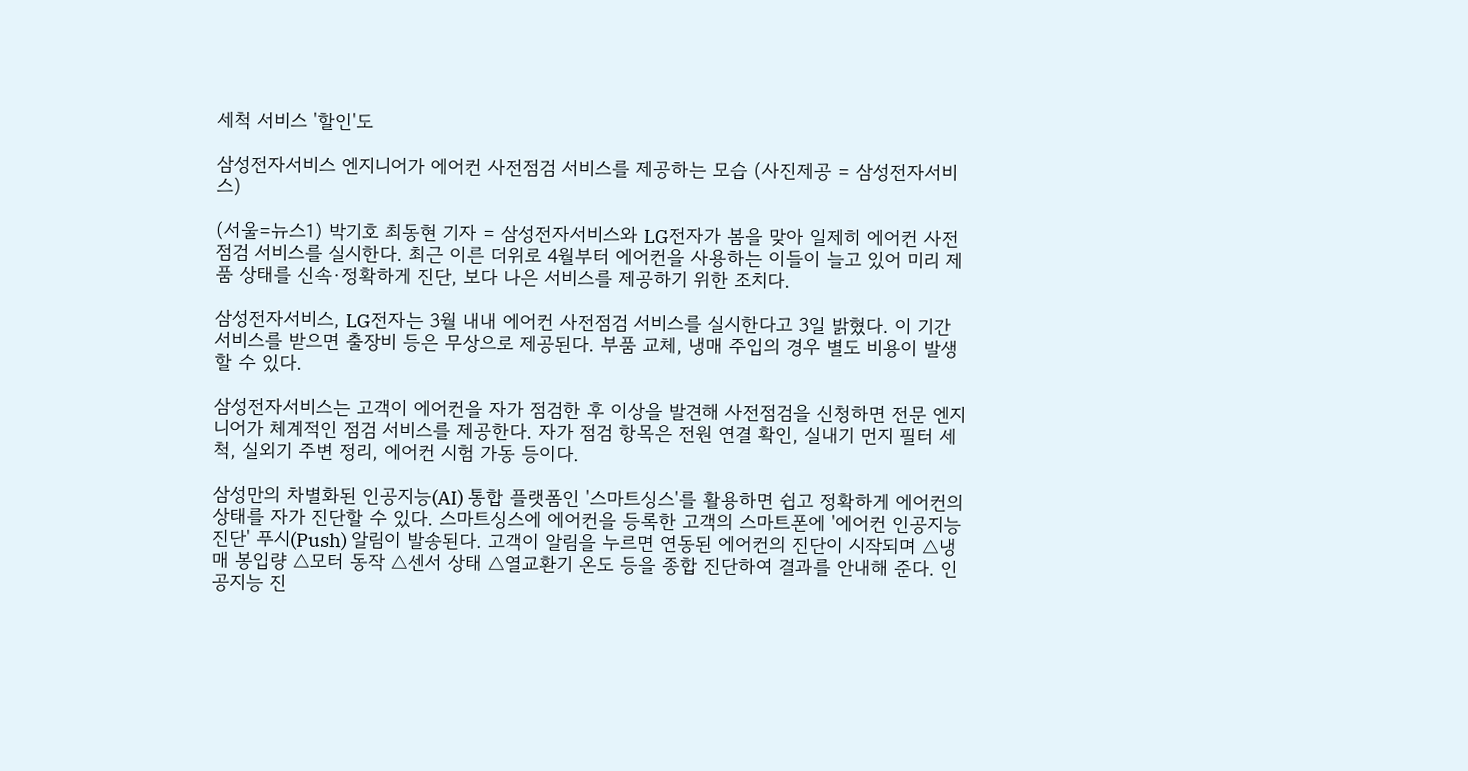세척 서비스 '할인'도

삼성전자서비스 엔지니어가 에어컨 사전점검 서비스를 제공하는 모습 (사진제공 = 삼성전자서비스)

(서울=뉴스1) 박기호 최동현 기자 = 삼성전자서비스와 LG전자가 봄을 맞아 일제히 에어컨 사전점검 서비스를 실시한다. 최근 이른 더위로 4월부터 에어컨을 사용하는 이들이 늘고 있어 미리 제품 상태를 신속·정확하게 진단, 보다 나은 서비스를 제공하기 위한 조치다.

삼성전자서비스, LG전자는 3월 내내 에어컨 사전점검 서비스를 실시한다고 3일 밝혔다. 이 기간 서비스를 받으면 출장비 등은 무상으로 제공된다. 부품 교체, 냉매 주입의 경우 별도 비용이 발생할 수 있다.

삼성전자서비스는 고객이 에어컨을 자가 점검한 후 이상을 발견해 사전점검을 신청하면 전문 엔지니어가 체계적인 점검 서비스를 제공한다. 자가 점검 항목은 전원 연결 확인, 실내기 먼지 필터 세척, 실외기 주변 정리, 에어컨 시험 가동 등이다.

삼성만의 차별화된 인공지능(AI) 통합 플랫폼인 '스마트싱스'를 활용하면 쉽고 정확하게 에어컨의 상태를 자가 진단할 수 있다. 스마트싱스에 에어컨을 등록한 고객의 스마트폰에 '에어컨 인공지능 진단' 푸시(Push) 알림이 발송된다. 고객이 알림을 누르면 연동된 에어컨의 진단이 시작되며 △냉매 봉입량 △모터 동작 △센서 상태 △열교환기 온도 등을 종합 진단하여 결과를 안내해 준다. 인공지능 진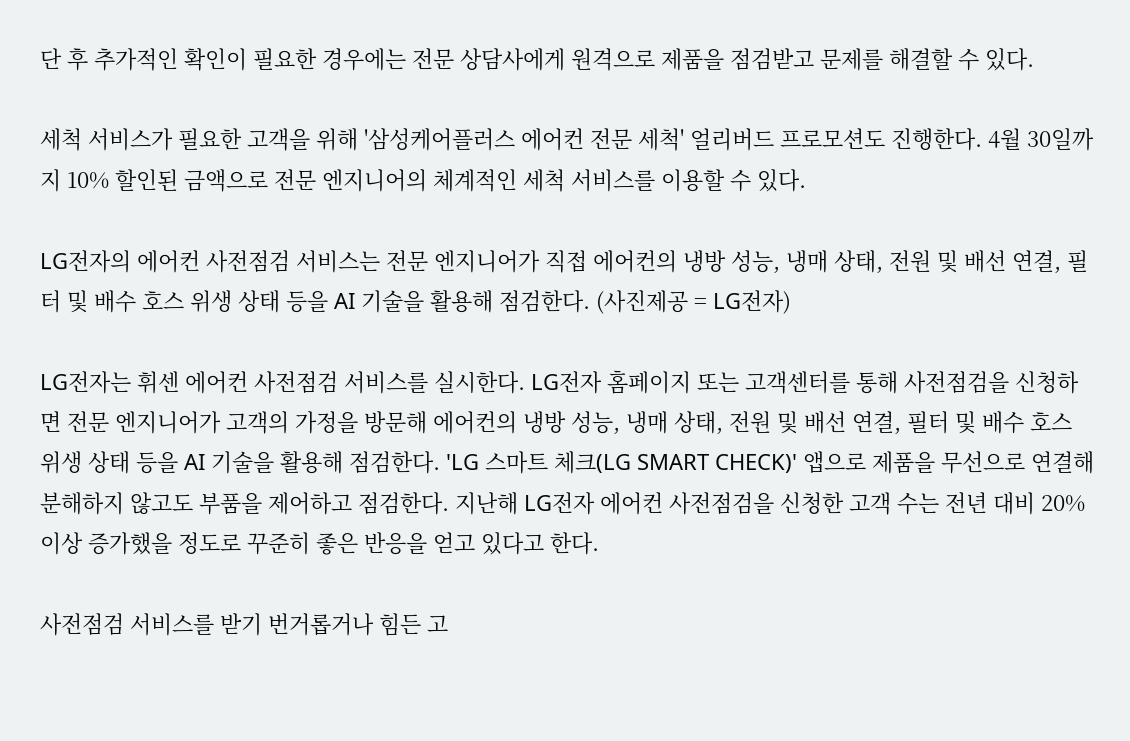단 후 추가적인 확인이 필요한 경우에는 전문 상담사에게 원격으로 제품을 점검받고 문제를 해결할 수 있다.

세척 서비스가 필요한 고객을 위해 '삼성케어플러스 에어컨 전문 세척' 얼리버드 프로모션도 진행한다. 4월 30일까지 10% 할인된 금액으로 전문 엔지니어의 체계적인 세척 서비스를 이용할 수 있다.

LG전자의 에어컨 사전점검 서비스는 전문 엔지니어가 직접 에어컨의 냉방 성능, 냉매 상태, 전원 및 배선 연결, 필터 및 배수 호스 위생 상태 등을 AI 기술을 활용해 점검한다. (사진제공 = LG전자)

LG전자는 휘센 에어컨 사전점검 서비스를 실시한다. LG전자 홈페이지 또는 고객센터를 통해 사전점검을 신청하면 전문 엔지니어가 고객의 가정을 방문해 에어컨의 냉방 성능, 냉매 상태, 전원 및 배선 연결, 필터 및 배수 호스 위생 상태 등을 AI 기술을 활용해 점검한다. 'LG 스마트 체크(LG SMART CHECK)' 앱으로 제품을 무선으로 연결해 분해하지 않고도 부품을 제어하고 점검한다. 지난해 LG전자 에어컨 사전점검을 신청한 고객 수는 전년 대비 20% 이상 증가했을 정도로 꾸준히 좋은 반응을 얻고 있다고 한다.

사전점검 서비스를 받기 번거롭거나 힘든 고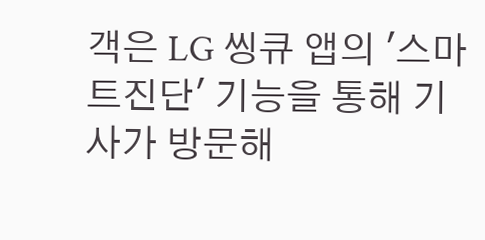객은 LG 씽큐 앱의 '스마트진단' 기능을 통해 기사가 방문해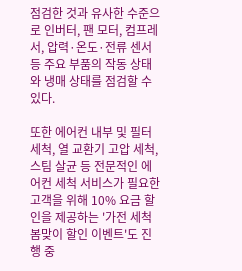점검한 것과 유사한 수준으로 인버터, 팬 모터, 컴프레서, 압력·온도·전류 센서 등 주요 부품의 작동 상태와 냉매 상태를 점검할 수 있다.

또한 에어컨 내부 및 필터 세척, 열 교환기 고압 세척, 스팀 살균 등 전문적인 에어컨 세척 서비스가 필요한 고객을 위해 10% 요금 할인을 제공하는 '가전 세척 봄맞이 할인 이벤트'도 진행 중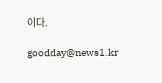이다.

goodday@news1.kr